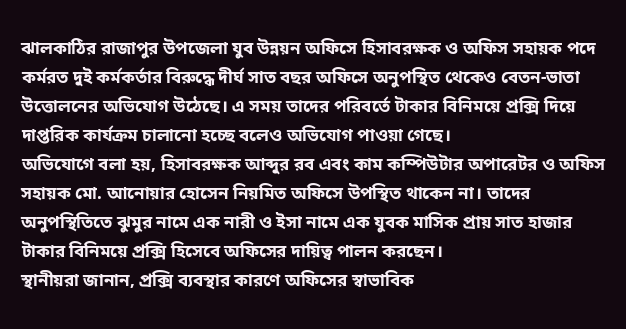ঝালকাঠির রাজাপুর উপজেলা যুব উন্নয়ন অফিসে হিসাবরক্ষক ও অফিস সহায়ক পদে কর্মরত দুই কর্মকর্তার বিরুদ্ধে দীর্ঘ সাত বছর অফিসে অনুপস্থিত থেকেও বেতন-ভাতা উত্তোলনের অভিযোগ উঠেছে। এ সময় তাদের পরিবর্তে টাকার বিনিময়ে প্রক্সি দিয়ে দাপ্তরিক কার্যক্রম চালানো হচ্ছে বলেও অভিযোগ পাওয়া গেছে।
অভিযোগে বলা হয়, হিসাবরক্ষক আব্দুর রব এবং কাম কম্পিউটার অপারেটর ও অফিস সহায়ক মো. আনোয়ার হোসেন নিয়মিত অফিসে উপস্থিত থাকেন না। তাদের অনুপস্থিতিতে ঝুমুর নামে এক নারী ও ইসা নামে এক যুবক মাসিক প্রায় সাত হাজার টাকার বিনিময়ে প্রক্সি হিসেবে অফিসের দায়িত্ব পালন করছেন।
স্থানীয়রা জানান, প্রক্সি ব্যবস্থার কারণে অফিসের স্বাভাবিক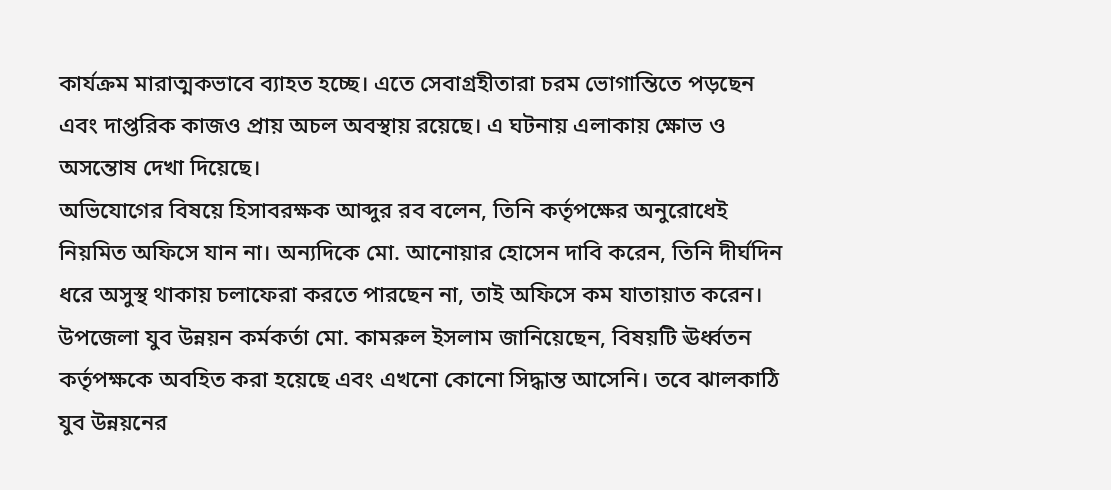কার্যক্রম মারাত্মকভাবে ব্যাহত হচ্ছে। এতে সেবাগ্রহীতারা চরম ভোগান্তিতে পড়ছেন এবং দাপ্তরিক কাজও প্রায় অচল অবস্থায় রয়েছে। এ ঘটনায় এলাকায় ক্ষোভ ও অসন্তোষ দেখা দিয়েছে।
অভিযোগের বিষয়ে হিসাবরক্ষক আব্দুর রব বলেন, তিনি কর্তৃপক্ষের অনুরোধেই নিয়মিত অফিসে যান না। অন্যদিকে মো. আনোয়ার হোসেন দাবি করেন, তিনি দীর্ঘদিন ধরে অসুস্থ থাকায় চলাফেরা করতে পারছেন না, তাই অফিসে কম যাতায়াত করেন।
উপজেলা যুব উন্নয়ন কর্মকর্তা মো. কামরুল ইসলাম জানিয়েছেন, বিষয়টি ঊর্ধ্বতন কর্তৃপক্ষকে অবহিত করা হয়েছে এবং এখনো কোনো সিদ্ধান্ত আসেনি। তবে ঝালকাঠি যুব উন্নয়নের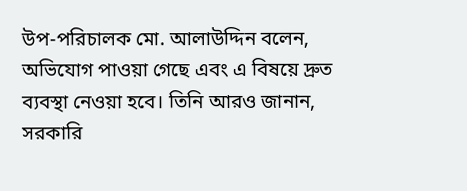উপ-পরিচালক মো. আলাউদ্দিন বলেন, অভিযোগ পাওয়া গেছে এবং এ বিষয়ে দ্রুত ব্যবস্থা নেওয়া হবে। তিনি আরও জানান, সরকারি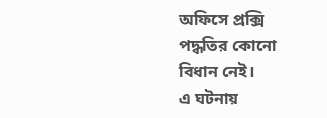অফিসে প্রক্সি পদ্ধতির কোনো বিধান নেই।
এ ঘটনায়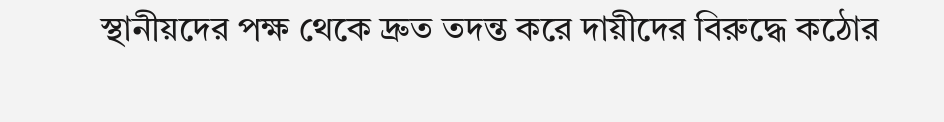স্থানীয়দের পক্ষ থেকে দ্রুত তদন্ত করে দায়ীদের বিরুদ্ধে কঠোর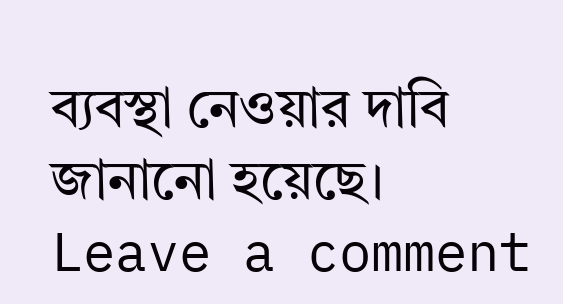ব্যবস্থা নেওয়ার দাবি জানানো হয়েছে।
Leave a comment